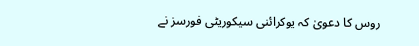روس کا دعویٰ کہ یوکرائنی سیکوریٹی فورسز نے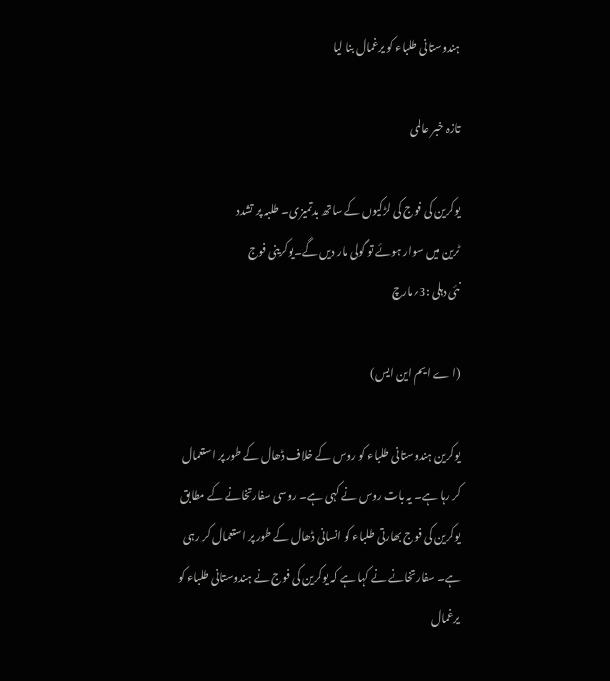ہندوستانی طلباء کو یرغمال بنا لیا

تازہ خبر عالمی

یوکرین کی فوج کی لڑکیوں کے ساتھ بدتمیزی۔ طلبہ پر تشدد
ٹرین میں سوار ہوئے تو گولی مار دیں گے۔یوکرینی فوج
نئی دہلی :3؍مارچ

(ا ے ایم این ایس)

یوکرین ہندوستانی طلباء کو روس کے خلاف ڈھال کے طور پر استعمال کر رہا ہے۔ یہ بات روس نے کہی ہے۔ روسی سفارتخانے کے مطابق یوکرین کی فوج بھارتی طلباء کو انسانی ڈھال کے طور پر استعمال کر رہی ہے۔ سفارتخانے نے کہا ہے کہ یوکرین کی فوج نے ہندوستانی طلباء کو یرغمال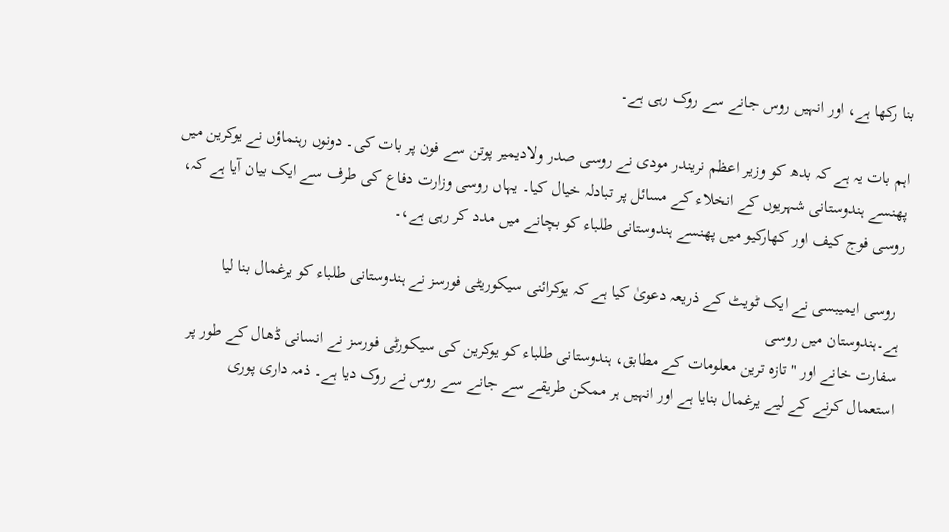بنا رکھا ہے، اور انہیں روس جانے سے روک رہی ہے۔

اہم بات یہ ہے کہ بدھ کو وزیر اعظم نریندر مودی نے روسی صدر ولادیمیر پوتن سے فون پر بات کی۔ دونوں رہنماؤں نے یوکرین میں پھنسے ہندوستانی شہریوں کے انخلاء کے مسائل پر تبادلہ خیال کیا۔ یہاں روسی وزارت دفاع کی طرف سے ایک بیان آیا ہے کہ، روسی فوج کیف اور کھارکیو میں پھنسے ہندوستانی طلباء کو بچانے میں مدد کر رہی ہے،۔

 روسی ایمیبسی نے ایک ٹویٹ کے ذریعہ دعویٰ کیا ہے کہ یوکرائنی سیکوریٹی فورسز نے ہندوستانی طلباء کو یرغمال بنا لیا ہے۔ہندوستان میں روسی
سفارت خانے اور "تازہ ترین معلومات کے مطابق، ہندوستانی طلباء کو یوکرین کی سیکورٹی فورسز نے انسانی ڈھال کے طور پر استعمال کرنے کے لیے یرغمال بنایا ہے اور انہیں ہر ممکن طریقے سے جانے سے روس نے روک دیا ہے۔ ذمہ داری پوری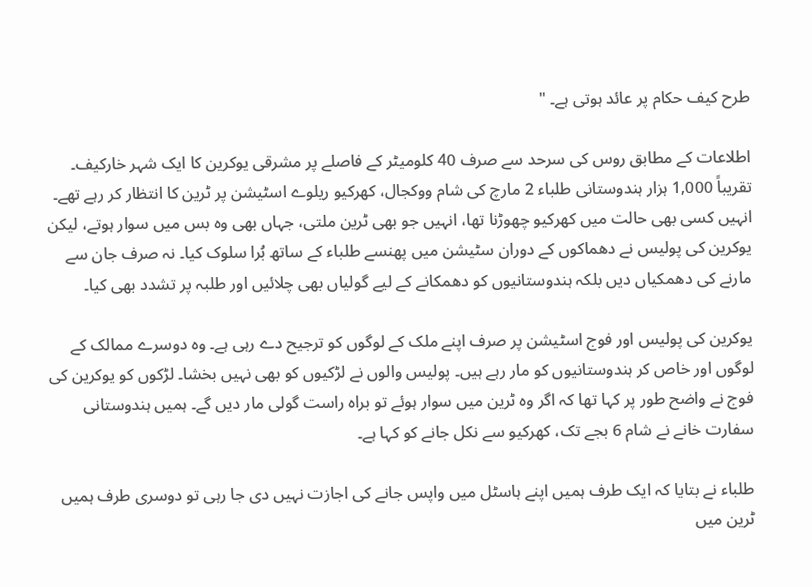طرح کیف حکام پر عائد ہوتی ہے۔ "

اطلاعات کے مطابق روس کی سرحد سے صرف 40 کلومیٹر کے فاصلے پر مشرقی یوکرین کا ایک شہر خارکیف۔ تقریباً 1,000 ہزار ہندوستانی طلباء 2 مارچ کی شام ووکجال، کھرکیو ریلوے اسٹیشن پر ٹرین کا انتظار کر رہے تھے۔ انہیں کسی بھی حالت میں کھرکیو چھوڑنا تھا، انہیں جو بھی ٹرین ملتی، جہاں بھی وہ بس میں سوار ہوتے، لیکن یوکرین کی پولیس نے دھماکوں کے دوران سٹیشن میں پھنسے طلباء کے ساتھ بُرا سلوک کیا۔ نہ صرف جان سے مارنے کی دھمکیاں دیں بلکہ ہندوستانیوں کو دھمکانے کے لیے گولیاں بھی چلائیں اور طلبہ پر تشدد بھی کیا۔

یوکرین کی پولیس اور فوج اسٹیشن پر صرف اپنے ملک کے لوگوں کو ترجیح دے رہی ہے۔ وہ دوسرے ممالک کے لوگوں اور خاص کر ہندوستانیوں کو مار رہے ہیں۔ پولیس والوں نے لڑکیوں کو بھی نہیں بخشا۔ لڑکوں کو یوکرین کی فوج نے واضح طور پر کہا تھا کہ اگر وہ ٹرین میں سوار ہوئے تو براہ راست گولی مار دیں گے۔ ہمیں ہندوستانی سفارت خانے نے شام 6 بجے تک، کھرکیو سے نکل جانے کو کہا ہے۔

طلباء نے بتایا کہ ایک طرف ہمیں اپنے ہاسٹل میں واپس جانے کی اجازت نہیں دی جا رہی تو دوسری طرف ہمیں ٹرین میں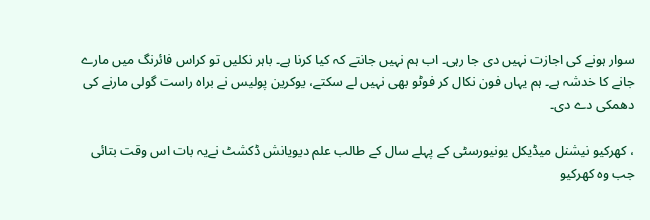سوار ہونے کی اجازت نہیں دی جا رہی۔ اب ہم نہیں جانتے کہ کیا کرنا ہے۔ باہر نکلیں تو کراس فائرنگ میں مارے جانے کا خدشہ ہے۔ ہم یہاں فون نکال کر فوٹو بھی نہیں لے سکتے، یوکرین پولیس نے براہ راست گولی مارنے کی دھمکی دے دی۔

، کھرکیو نیشنل میڈیکل یونیورسٹی کے پہلے سال کے طالب علم دیویانش ڈکشٹ نےیہ بات اس وقت بتائی جب وہ کھرکیو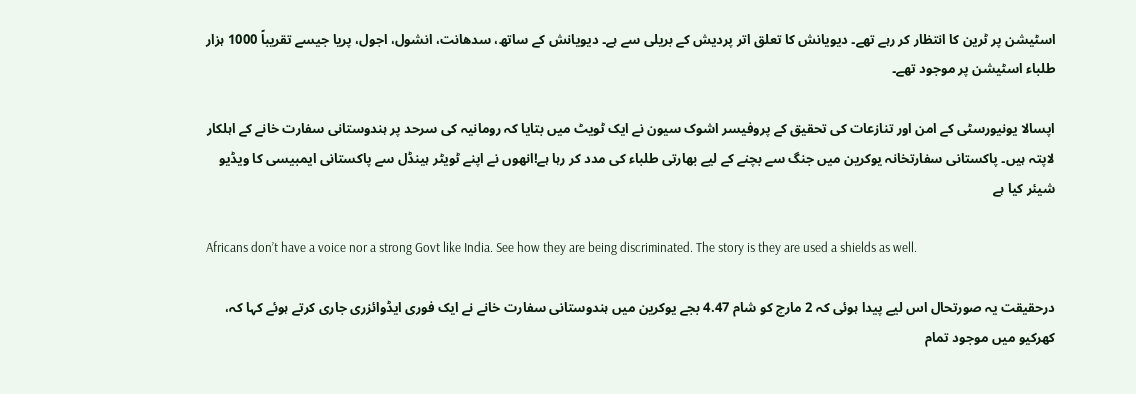اسٹیشن پر ٹرین کا انتظار کر رہے تھے۔ دیویانش کا تعلق اتر پردیش کے بریلی سے ہے۔ دیویانش کے ساتھ، سدھانت، انشول، اجول، پریا جیسے تقریباً 1000 ہزار طلباء اسٹیشن پر موجود تھے۔

اپسالا یونیورسٹی کے امن اور تنازعات کی تحقیق کے پروفیسر اشوک سیون نے ایک ٹویٹ میں بتایا کہ رومانیہ کی سرحد پر ہندوستانی سفارت خانے کے اہلکار لاپتہ ہیں۔ پاکستانی سفارتخانہ یوکرین میں جنگ سے بچنے کے لیے بھارتی طلباء کی مدد کر رہا ہے!انھوں نے اپنے ٹویٹر ہینڈل سے پاکستانی ایمبیسی کا ویڈیو شیئر کیا ہے

Africans don’t have a voice nor a strong Govt like India. See how they are being discriminated. The story is they are used a shields as well.

درحقیقت یہ صورتحال اس لیے پیدا ہوئی کہ 2 مارچ کو شام 4.47 بجے یوکرین میں ہندوستانی سفارت خانے نے ایک فوری ایڈوائزری جاری کرتے ہوئے کہا کہ، کھرکیو میں موجود تمام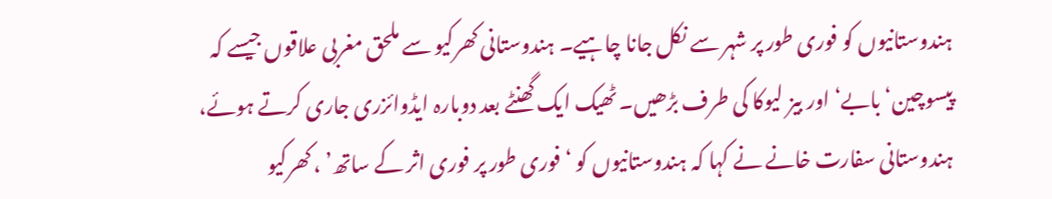ہندوستانیوں کو فوری طور پر شہر سے نکل جانا چاہیے۔ ہندوستانی کھرکیو سے ملحق مغربی علاقوں جیسے کہ پیسوچین‘ بابے‘ اور بیز لیوکا کی طرف بڑھیں۔ ٹھیک ایک گھنٹے بعد دوبارہ ایڈوائزری جاری کرتے ہوئے، ہندوستانی سفارت خانے نے کہا کہ ہندوستانیوں کو ‘فوری طور پر فوری اثر کے ساتھ’ ، کھرکیو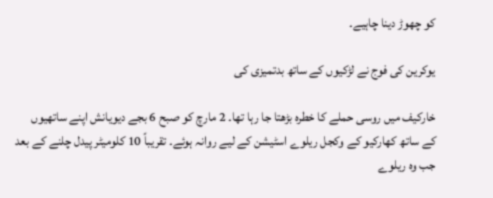کو چھوڑ دینا چاہیے۔

یوکرین کی فوج نے لڑکیوں کے ساتھ بدتمیزی کی

خارکیف میں روسی حملے کا خطرہ بڑھتا جا رہا تھا۔ 2 مارچ کو صبح 6 بجے دیویانش اپنے ساتھیوں کے ساتھ کھارکیو کے وکجل ریلوے اسٹیشن کے لیے روانہ ہوئے۔ تقریباً 10 کلومیٹر پیدل چلنے کے بعد جب وہ ریلوے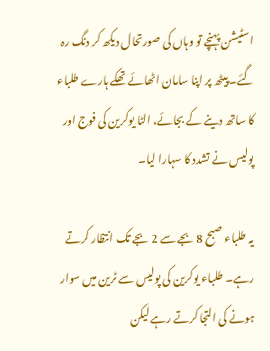اسٹیشن پہنچے تو وہاں کی صورتحال دیکھ کر دنگ رہ گئے۔ پیٹھ پر اپنا سامان اٹھائے تھکے ہارے طلباء کا ساتھ دینے کے بجائے، الٹا یوکرین کی فوج اور پولیس نے تشدد کا سہارا لیا۔

یہ طلباء صبح 8 بجے سے 2 بجے تک انتظار کرتے رہے۔ طلباء یوکرین کی پولیس سے ٹرین میں سوار ہونے کی التجا کرتے رہے لیکن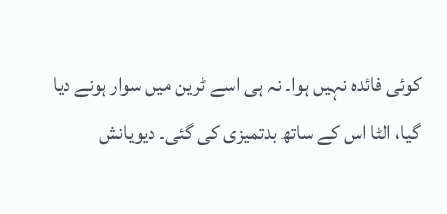کوئی فائدہ نہیں ہوا۔ نہ ہی اسے ٹرین میں سوار ہونے دیا گیا، الٹا اس کے ساتھ بدتمیزی کی گئی۔ دیویانش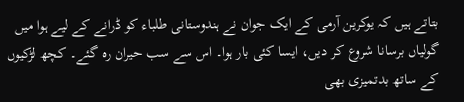بتاتے ہیں کہ یوکرین آرمی کے ایک جوان نے ہندوستانی طلباء کو ڈرانے کے لیے ہوا میں گولیاں برسانا شروع کر دیں، ایسا کئی بار ہوا۔ اس سے سب حیران رہ گئے۔ کچھ لڑکیوں کے ساتھ بدتمیزی بھی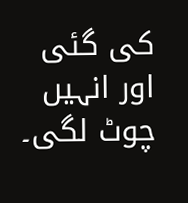کی گئی اور انہیں چوٹ لگی۔